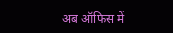अब ऑफिस में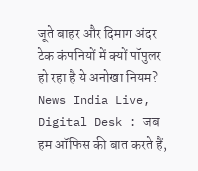जूते बाहर और दिमाग अंदर टेक कंपनियों में क्यों पॉपुलर हो रहा है ये अनोखा नियम?
News India Live, Digital Desk : जब हम ऑफिस की बात करते हैं,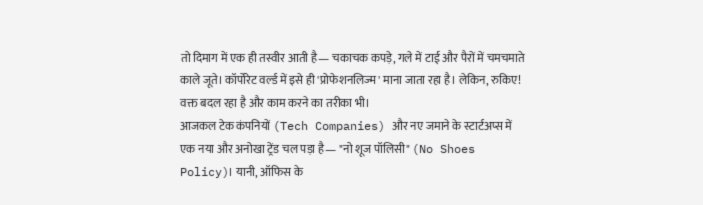तो दिमाग में एक ही तस्वीर आती है— चकाचक कपड़े, गले में टाई और पैरों में चमचमाते काले जूते। कॉर्पोरेट वर्ल्ड में इसे ही 'प्रोफेशनलिज्म' माना जाता रहा है। लेकिन, रुकिए! वक्त बदल रहा है और काम करने का तरीका भी।
आजकल टेक कंपनियों (Tech Companies) और नए जमाने के स्टार्टअप्स में एक नया और अनोखा ट्रेंड चल पड़ा है— "नो शूज पॉलिसी" (No Shoes Policy)। यानी, ऑफिस के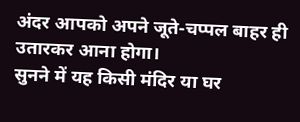अंदर आपको अपने जूते-चप्पल बाहर ही उतारकर आना होगा।
सुनने में यह किसी मंदिर या घर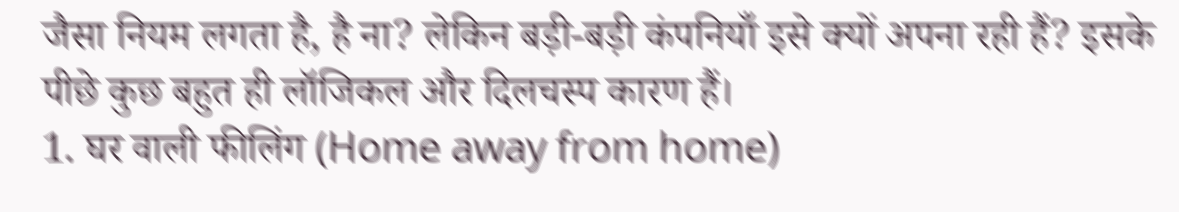जैसा नियम लगता है, है ना? लेकिन बड़ी-बड़ी कंपनियाँ इसे क्यों अपना रही हैं? इसके पीछे कुछ बहुत ही लॉजिकल और दिलचस्प कारण हैं।
1. घर वाली फीलिंग (Home away from home)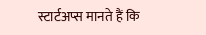स्टार्टअप्स मानते हैं कि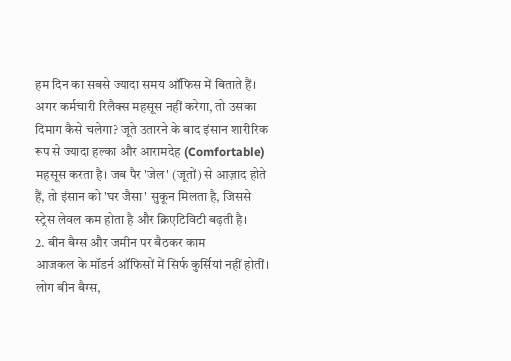हम दिन का सबसे ज्यादा समय ऑफिस में बिताते हैं। अगर कर्मचारी रिलैक्स महसूस नहीं करेगा, तो उसका दिमाग कैसे चलेगा? जूते उतारने के बाद इंसान शारीरिक रूप से ज्यादा हल्का और आरामदेह (Comfortable) महसूस करता है। जब पैर 'जेल' (जूतों) से आज़ाद होते हैं, तो इंसान को 'घर जैसा' सुकून मिलता है, जिससे स्ट्रेस लेवल कम होता है और क्रिएटिविटी बढ़ती है।
2. बीन बैग्स और जमीन पर बैठकर काम
आजकल के मॉडर्न ऑफिसों में सिर्फ कुर्सियां नहीं होतीं। लोग बीन बैग्स,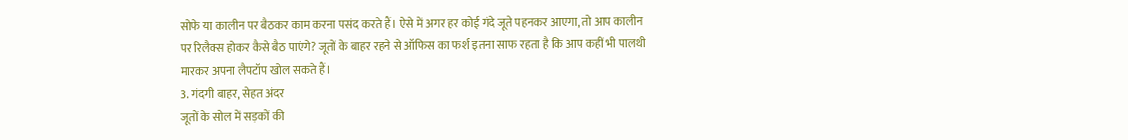सोफे या कालीन पर बैठकर काम करना पसंद करते हैं। ऐसे में अगर हर कोई गंदे जूते पहनकर आएगा, तो आप कालीन पर रिलैक्स होकर कैसे बैठ पाएंगे? जूतों के बाहर रहने से ऑफिस का फर्श इतना साफ रहता है कि आप कहीं भी पालथी मारकर अपना लैपटॉप खोल सकते हैं।
3. गंदगी बाहर, सेहत अंदर
जूतों के सोल में सड़कों की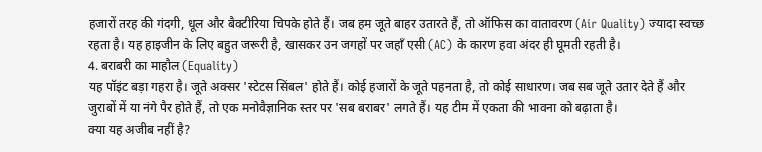हजारों तरह की गंदगी, धूल और बैक्टीरिया चिपके होते हैं। जब हम जूते बाहर उतारते हैं, तो ऑफिस का वातावरण (Air Quality) ज्यादा स्वच्छ रहता है। यह हाइजीन के लिए बहुत जरूरी है, खासकर उन जगहों पर जहाँ एसी (AC) के कारण हवा अंदर ही घूमती रहती है।
4. बराबरी का माहौल (Equality)
यह पॉइंट बड़ा गहरा है। जूते अक्सर 'स्टेटस सिंबल' होते हैं। कोई हजारों के जूते पहनता है, तो कोई साधारण। जब सब जूते उतार देते हैं और जुराबों में या नंगे पैर होते हैं, तो एक मनोवैज्ञानिक स्तर पर 'सब बराबर' लगते हैं। यह टीम में एकता की भावना को बढ़ाता है।
क्या यह अजीब नहीं है?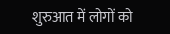शुरुआत में लोगों को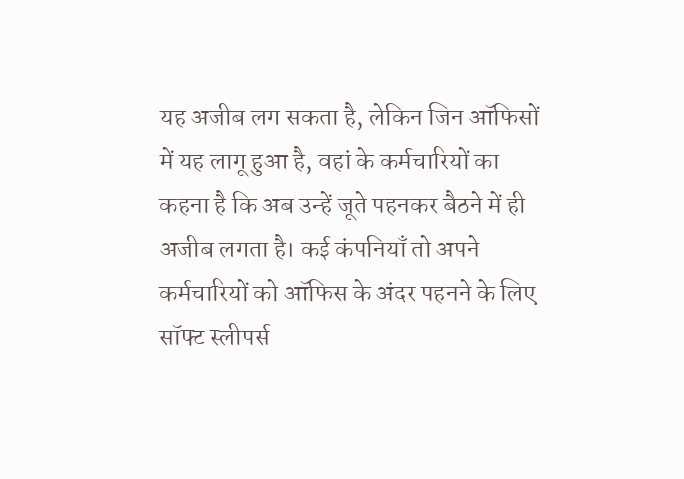यह अजीब लग सकता है, लेकिन जिन ऑफिसों में यह लागू हुआ है, वहां के कर्मचारियों का कहना है कि अब उन्हें जूते पहनकर बैठने में ही अजीब लगता है। कई कंपनियाँ तो अपने कर्मचारियों को ऑफिस के अंदर पहनने के लिए सॉफ्ट स्लीपर्स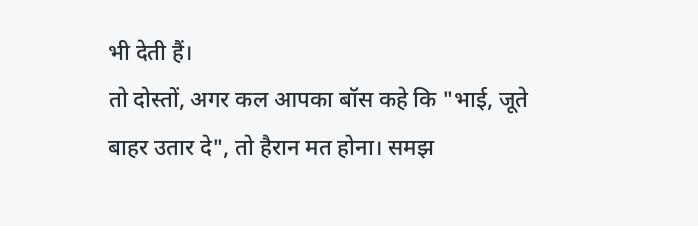भी देती हैं।
तो दोस्तों, अगर कल आपका बॉस कहे कि "भाई, जूते बाहर उतार दे", तो हैरान मत होना। समझ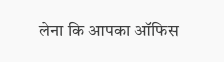लेना कि आपका ऑफिस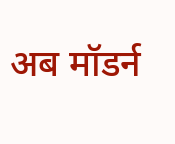अब मॉडर्न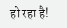हो रहा है!